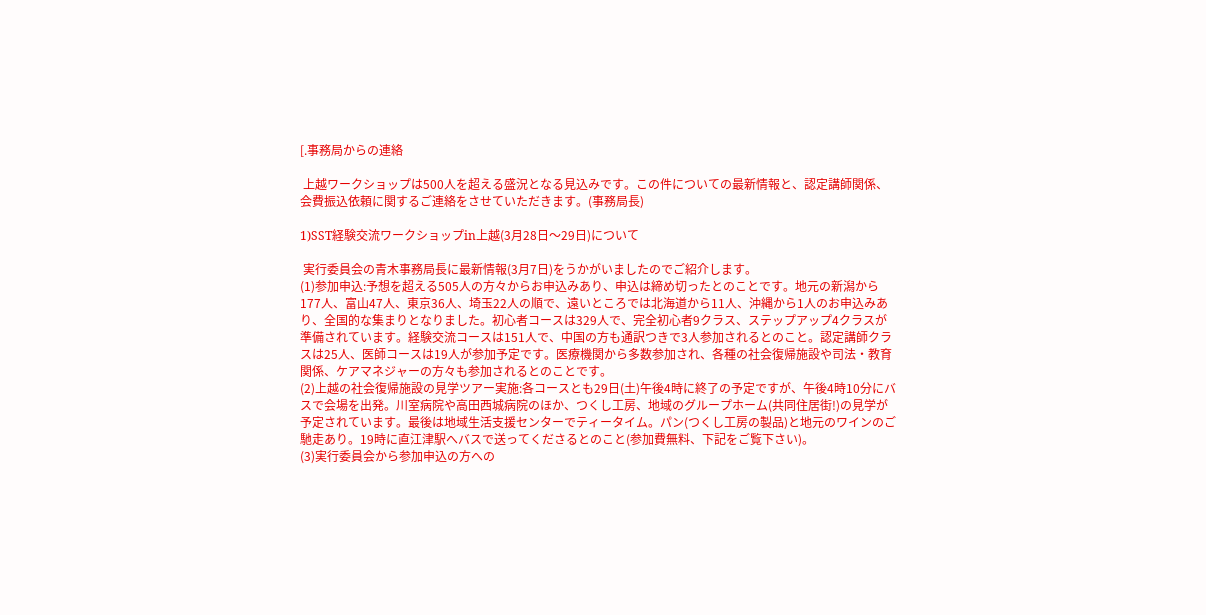[.事務局からの連絡

 上越ワークショップは500人を超える盛況となる見込みです。この件についての最新情報と、認定講師関係、会費振込依頼に関するご連絡をさせていただきます。(事務局長)

1)SST経験交流ワークショップin上越(3月28日〜29日)について

 実行委員会の青木事務局長に最新情報(3月7日)をうかがいましたのでご紹介します。
(1)参加申込:予想を超える505人の方々からお申込みあり、申込は締め切ったとのことです。地元の新潟から177人、富山47人、東京36人、埼玉22人の順で、遠いところでは北海道から11人、沖縄から1人のお申込みあり、全国的な集まりとなりました。初心者コースは329人で、完全初心者9クラス、ステップアップ4クラスが準備されています。経験交流コースは151人で、中国の方も通訳つきで3人参加されるとのこと。認定講師クラスは25人、医師コースは19人が参加予定です。医療機関から多数参加され、各種の社会復帰施設や司法・教育関係、ケアマネジャーの方々も参加されるとのことです。
(2)上越の社会復帰施設の見学ツアー実施:各コースとも29日(土)午後4時に終了の予定ですが、午後4時10分にバスで会場を出発。川室病院や高田西城病院のほか、つくし工房、地域のグループホーム(共同住居街!)の見学が予定されています。最後は地域生活支援センターでティータイム。パン(つくし工房の製品)と地元のワインのご馳走あり。19時に直江津駅へバスで送ってくださるとのこと(参加費無料、下記をご覧下さい)。
(3)実行委員会から参加申込の方への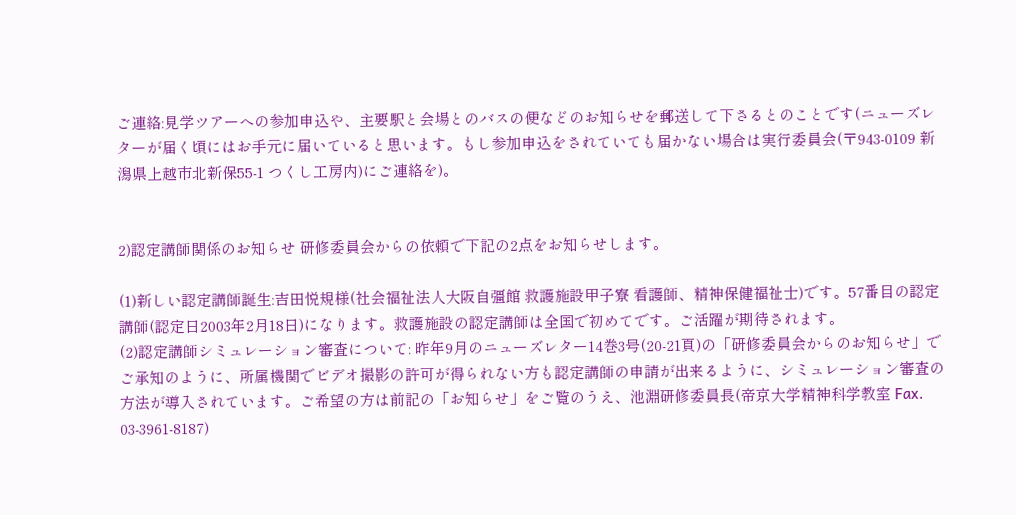ご連絡:見学ツアーへの参加申込や、主要駅と会場とのバスの便などのお知らせを郵送して下さるとのことです(ニューズレターが届く頃にはお手元に届いていると思います。もし参加申込をされていても届かない場合は実行委員会(〒943-0109 新潟県上越市北新保55-1 つくし工房内)にご連絡を)。


2)認定講師関係のお知らせ 研修委員会からの依頼で下記の2点をお知らせします。

(1)新しい認定講師誕生:吉田悦規様(社会福祉法人大阪自彊館 救護施設甲子寮 看護師、精神保健福祉士)です。57番目の認定講師(認定日2003年2月18日)になります。救護施設の認定講師は全国で初めてです。ご活躍が期待されます。
(2)認定講師シミュレーション審査について: 昨年9月のニューズレター14巻3号(20-21頁)の「研修委員会からのお知らせ」でご承知のように、所属機関でビデオ撮影の許可が得られない方も認定講師の申請が出来るように、シミュレーション審査の方法が導入されています。ご希望の方は前記の「お知らせ」をご覧のうえ、池淵研修委員長(帝京大学精神科学教室 Fax. 03-3961-8187)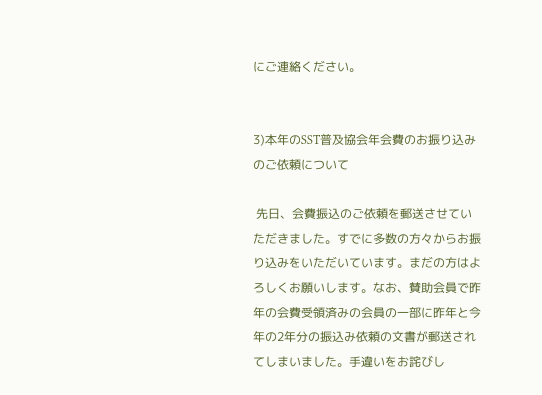にご連絡ください。


3)本年のSST普及協会年会費のお振り込みのご依頼について

 先日、会費振込のご依頼を郵送させていただきました。すでに多数の方々からお振り込みをいただいています。まだの方はよろしくお願いします。なお、賛助会員で昨年の会費受領済みの会員の一部に昨年と今年の2年分の振込み依頼の文書が郵送されてしまいました。手違いをお詫びし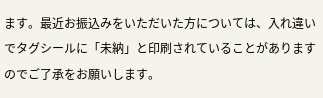ます。最近お振込みをいただいた方については、入れ違いでタグシールに「未納」と印刷されていることがありますのでご了承をお願いします。